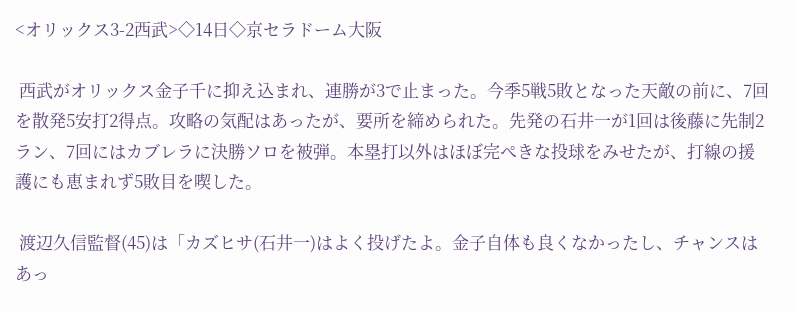<オリックス3-2西武>◇14日◇京セラドーム大阪

 西武がオリックス金子千に抑え込まれ、連勝が3で止まった。今季5戦5敗となった天敵の前に、7回を散発5安打2得点。攻略の気配はあったが、要所を締められた。先発の石井一が1回は後藤に先制2ラン、7回にはカブレラに決勝ソロを被弾。本塁打以外はほぼ完ぺきな投球をみせたが、打線の援護にも恵まれず5敗目を喫した。

 渡辺久信監督(45)は「カズヒサ(石井一)はよく投げたよ。金子自体も良くなかったし、チャンスはあっ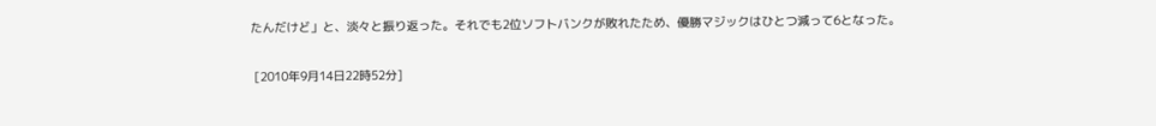たんだけど」と、淡々と振り返った。それでも2位ソフトバンクが敗れたため、優勝マジックはひとつ減って6となった。

 [2010年9月14日22時52分]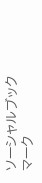ソーシャルブックマーク